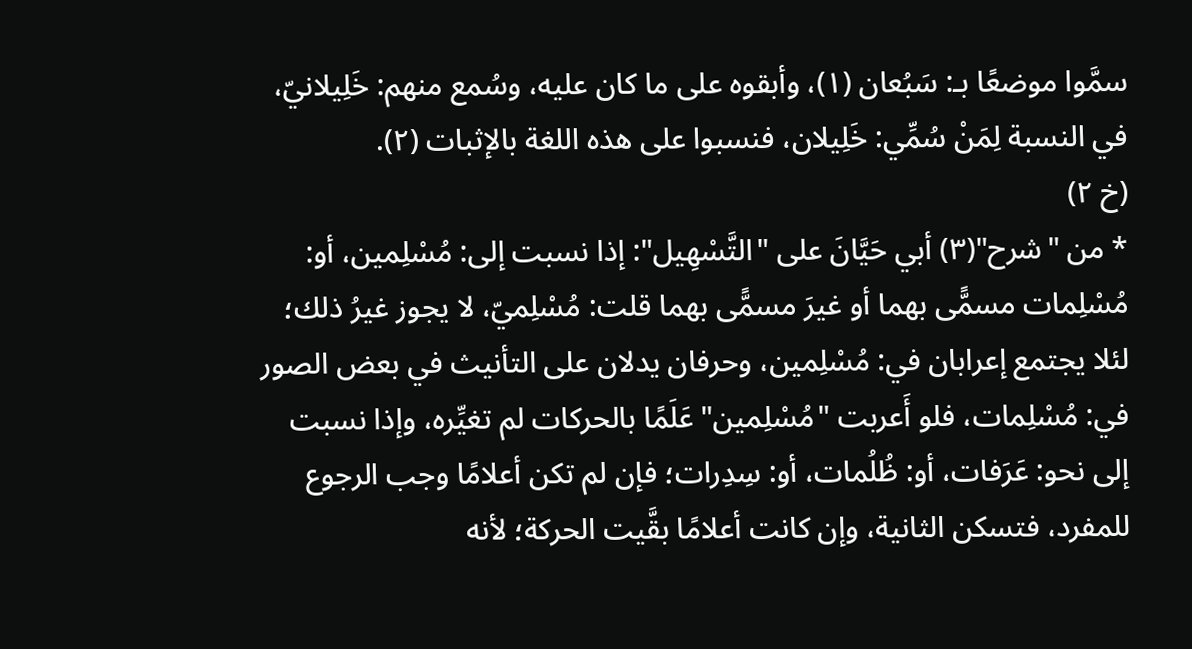سمَّوا موضعًا بـ: سَبُعان (١)، وأبقوه على ما كان عليه، وسُمع منهم: خَلِيلانيّ، في النسبة لِمَنْ سُمِّي: خَلِيلان، فنسبوا على هذه اللغة بالإثبات (٢).
(خ ٢)
* من "شرح"(٣) أبي حَيَّانَ على "التَّسْهِيل": إذا نسبت إلى: مُسْلِمين، أو: مُسْلِمات مسمًّى بهما أو غيرَ مسمًّى بهما قلت: مُسْلِميّ، لا يجوز غيرُ ذلك؛ لئلا يجتمع إعرابان في: مُسْلِمين، وحرفان يدلان على التأنيث في بعض الصور في: مُسْلِمات، فلو أَعربت "مُسْلِمين" عَلَمًا بالحركات لم تغيِّره، وإذا نسبت إلى نحو: عَرَفات، أو: ظُلُمات، أو: سِدِرات؛ فإن لم تكن أعلامًا وجب الرجوع للمفرد، فتسكن الثانية، وإن كانت أعلامًا بقَّيت الحركة؛ لأنه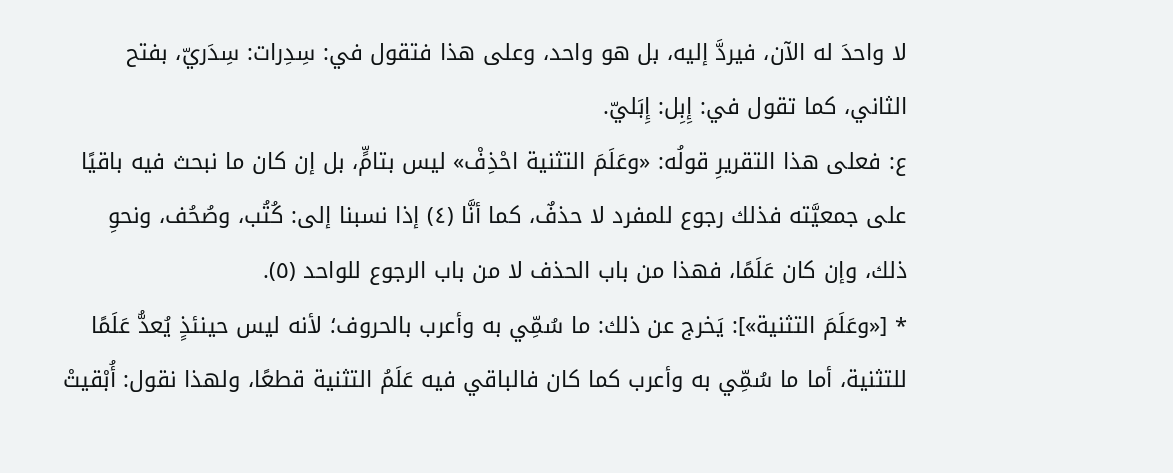لا واحدَ له الآن، فيردَّ إليه، بل هو واحد، وعلى هذا فتقول في: سِدِرات: سِدَريّ، بفتح الثاني، كما تقول في: إِبِل: إِبَليّ.
ع: فعلى هذا التقريرِ قولُه: «وعَلَمَ التثنية احْذِفْ» ليس بتامٍّ، بل إن كان ما نبحث فيه باقيًا على جمعيَّته فذلك رجوع للمفرد لا حذفٌ، كما أنَّا (٤) إذا نسبنا إلى: كُتُب، وصُحُف، ونحوِ ذلك، وإن كان عَلَمًا، فهذا من باب الحذف لا من باب الرجوع للواحد (٥).
* [«وعَلَمَ التثنية»]: يَخرج عن ذلك: ما سُمِّي به وأعرب بالحروف؛ لأنه ليس حينئذٍ يُعدُّ عَلَمًا للتثنية، أما ما سُمِّي به وأعرب كما كان فالباقي فيه عَلَمُ التثنية قطعًا، ولهذا نقول: أُبْقيتْ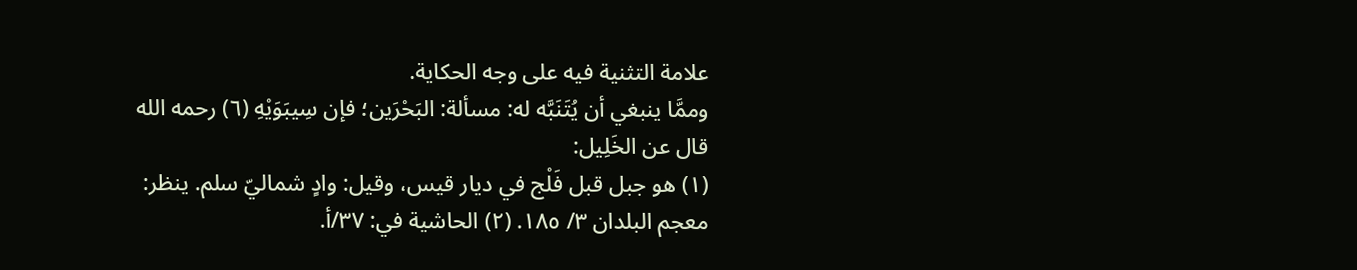علامة التثنية فيه على وجه الحكاية.
وممَّا ينبغي أن يُتَنَبَّه له: مسألة: البَحْرَين؛ فإن سِيبَوَيْهِ (٦) رحمه الله قال عن الخَلِيل:
(١) هو جبل قبل فَلْج في ديار قيس، وقيل: وادٍ شماليّ سلم. ينظر: معجم البلدان ٣/ ١٨٥. (٢) الحاشية في: ٣٧/أ.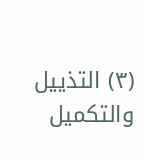(٣) التذييل والتكميل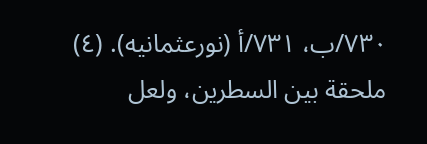٧٣٠/ب، ٧٣١/أ (نورعثمانيه). (٤) ملحقة بين السطرين، ولعل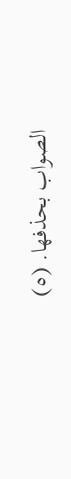الصواب بحذفها. (٥)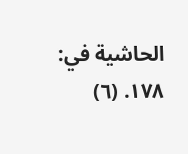الحاشية في: ١٧٨. (٦)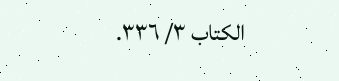الكتاب ٣/ ٣٣٦.